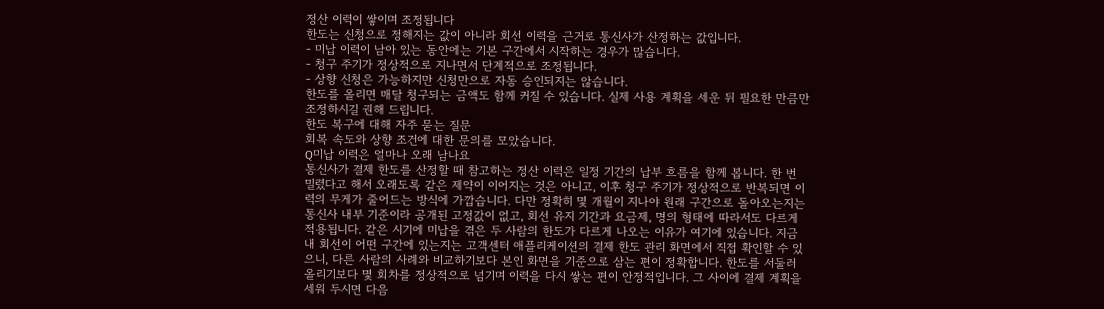정산 이력이 쌓이며 조정됩니다
한도는 신청으로 정해지는 값이 아니라 회선 이력을 근거로 통신사가 산정하는 값입니다.
- 미납 이력이 남아 있는 동안에는 기본 구간에서 시작하는 경우가 많습니다.
- 청구 주기가 정상적으로 지나면서 단계적으로 조정됩니다.
- 상향 신청은 가능하지만 신청만으로 자동 승인되지는 않습니다.
한도를 올리면 매달 청구되는 금액도 함께 커질 수 있습니다. 실제 사용 계획을 세운 뒤 필요한 만큼만 조정하시길 권해 드립니다.
한도 복구에 대해 자주 묻는 질문
회복 속도와 상향 조건에 대한 문의를 모았습니다.
Q미납 이력은 얼마나 오래 남나요
통신사가 결제 한도를 산정할 때 참고하는 정산 이력은 일정 기간의 납부 흐름을 함께 봅니다. 한 번 밀렸다고 해서 오래도록 같은 제약이 이어지는 것은 아니고, 이후 청구 주기가 정상적으로 반복되면 이력의 무게가 줄어드는 방식에 가깝습니다. 다만 정확히 몇 개월이 지나야 원래 구간으로 돌아오는지는 통신사 내부 기준이라 공개된 고정값이 없고, 회선 유지 기간과 요금제, 명의 형태에 따라서도 다르게 적용됩니다. 같은 시기에 미납을 겪은 두 사람의 한도가 다르게 나오는 이유가 여기에 있습니다. 지금 내 회선이 어떤 구간에 있는지는 고객센터 애플리케이션의 결제 한도 관리 화면에서 직접 확인할 수 있으니, 다른 사람의 사례와 비교하기보다 본인 화면을 기준으로 삼는 편이 정확합니다. 한도를 서둘러 올리기보다 몇 회차를 정상적으로 넘기며 이력을 다시 쌓는 편이 안정적입니다. 그 사이에 결제 계획을 세워 두시면 다음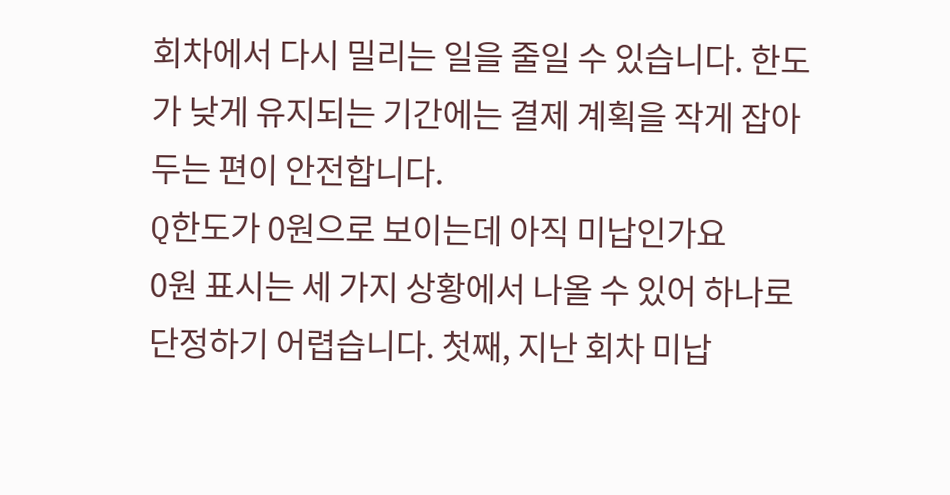회차에서 다시 밀리는 일을 줄일 수 있습니다. 한도가 낮게 유지되는 기간에는 결제 계획을 작게 잡아 두는 편이 안전합니다.
Q한도가 0원으로 보이는데 아직 미납인가요
0원 표시는 세 가지 상황에서 나올 수 있어 하나로 단정하기 어렵습니다. 첫째, 지난 회차 미납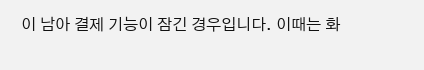이 남아 결제 기능이 잠긴 경우입니다. 이때는 화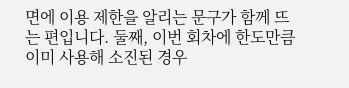면에 이용 제한을 알리는 문구가 함께 뜨는 편입니다. 둘째, 이번 회차에 한도만큼 이미 사용해 소진된 경우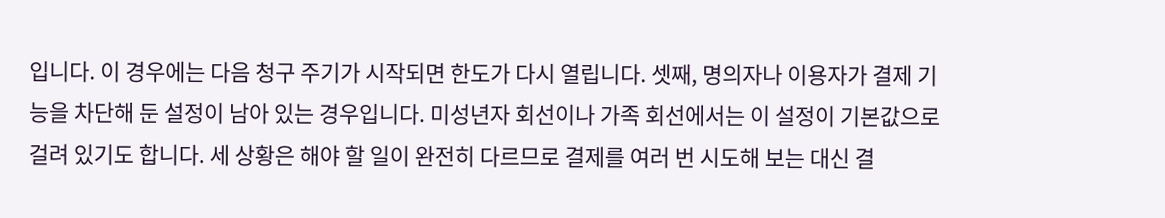입니다. 이 경우에는 다음 청구 주기가 시작되면 한도가 다시 열립니다. 셋째, 명의자나 이용자가 결제 기능을 차단해 둔 설정이 남아 있는 경우입니다. 미성년자 회선이나 가족 회선에서는 이 설정이 기본값으로 걸려 있기도 합니다. 세 상황은 해야 할 일이 완전히 다르므로 결제를 여러 번 시도해 보는 대신 결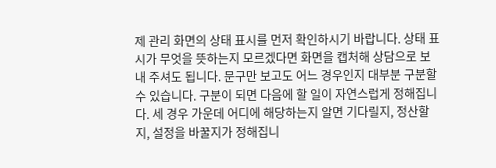제 관리 화면의 상태 표시를 먼저 확인하시기 바랍니다. 상태 표시가 무엇을 뜻하는지 모르겠다면 화면을 캡처해 상담으로 보내 주셔도 됩니다. 문구만 보고도 어느 경우인지 대부분 구분할 수 있습니다. 구분이 되면 다음에 할 일이 자연스럽게 정해집니다. 세 경우 가운데 어디에 해당하는지 알면 기다릴지, 정산할지, 설정을 바꿀지가 정해집니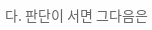다. 판단이 서면 그다음은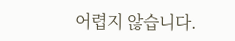어렵지 않습니다.